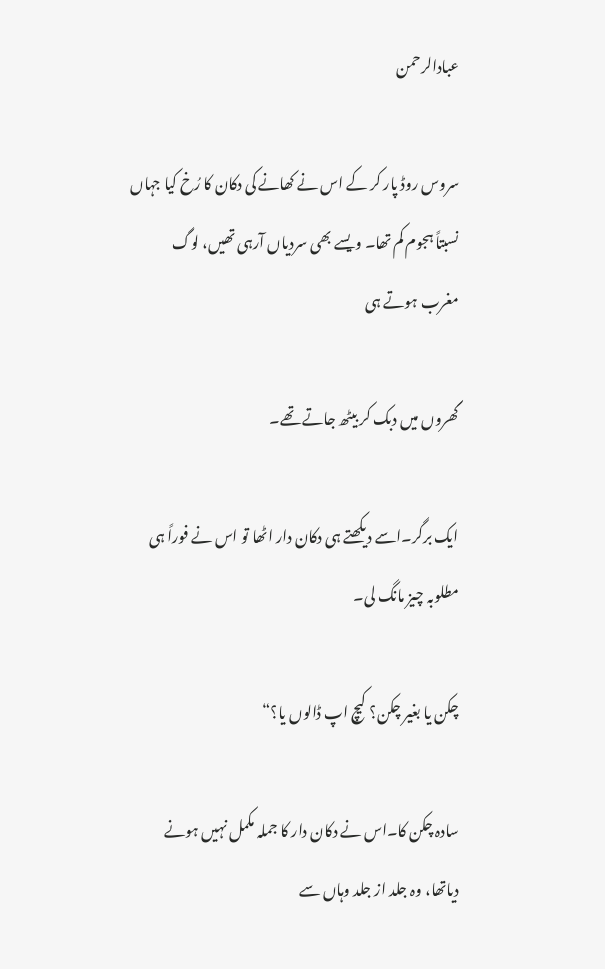عبادالرحمن

سروس روڈ پار کر کے اس نے کھانے کی دکان کا رُخ کیا جہاں نسبتاً ہجوم کم تھا۔ ویسے بھی سردیاں آرہی تھیں، لوگ مغرب ہوتے ہی

گھروں میں دبک کر بیٹھ جاتے تھے۔

ایک برگر۔اسے دیکھتے ہی دکان دار اٹھا تو اس نے فوراً ہی مطلوبہ چیز مانگ لی۔

چکن یا بغیر چکن؟ کیچ اپ ڈالوں یا؟“

سادہ چکن کا۔اس نے دکان دار کا جملہ مکمل نہیں ہونے دیاتھا، وہ جلد از جلد وہاں سے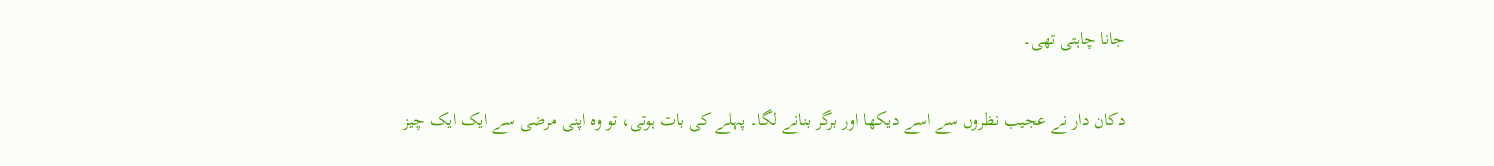جانا چاہتی تھی۔

دکان دار نے عجیب نظروں سے اسے دیکھا اور برگر بنانے لگا۔ پہلے کی بات ہوتی، تو وہ اپنی مرضی سے ایک ایک چیز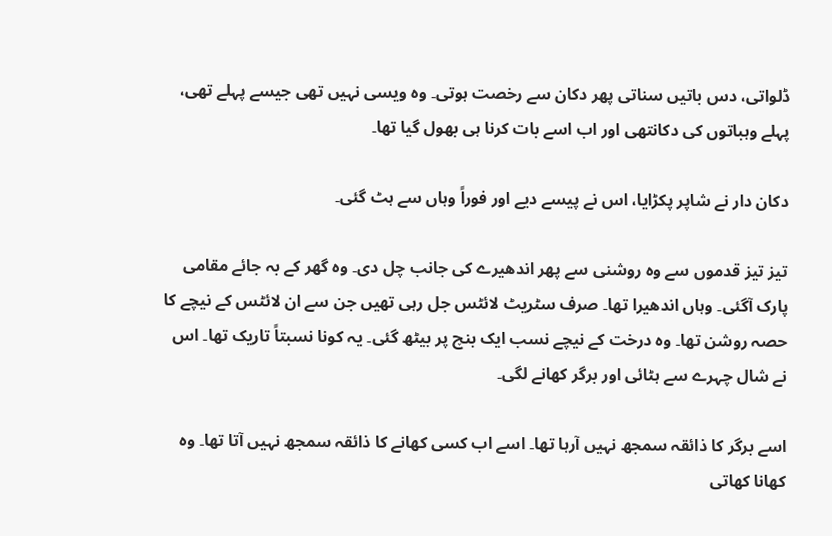ڈلواتی، دس باتیں سناتی پھر دکان سے رخصت ہوتی۔ وہ ویسی نہیں تھی جیسے پہلے تھی، پہلے وہباتوں کی دکانتھی اور اب اسے بات کرنا ہی بھول گیا تھا۔

دکان دار نے شاپر پکڑایا، اس نے پیسے دیے اور فوراً وہاں سے ہٹ گئی۔

تیز تیز قدموں سے وہ روشنی سے پھر اندھیرے کی جانب چل دی۔ وہ گھر کے بہ جائے مقامی پارک آگئی۔ وہاں اندھیرا تھا۔ صرف سٹریٹ لائٹس جل رہی تھیں جن سے ان لائٹس کے نیچے کا حصہ روشن تھا۔ وہ درخت کے نیچے نسب ایک بنچ پر بیٹھ گئی۔ یہ کونا نسبتاً تاریک تھا۔ اس نے شال چہرے سے ہٹائی اور برگر کھانے لگی۔

اسے برگر کا ذائقہ سمجھ نہیں آرہا تھا۔ اسے اب کسی کھانے کا ذائقہ سمجھ نہیں آتا تھا۔ وہ کھانا کھاتی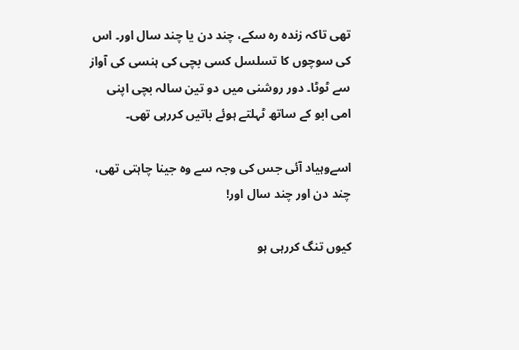تھی تاکہ زندہ رہ سکے، چند دن یا چند سال اور۔ اس کی سوچوں کا تسلسل کسی بچی کی ہنسی کی آواز سے ٹوٹا۔ دور روشنی میں دو تین سالہ بچی اپنی امی ابو کے ساتھ ٹہلتے ہوئے باتیں کررہی تھی۔

اسےوہیاد آئی جس کی وجہ سے وہ جینا چاہتی تھی، چند دن اور چند سال اور!

کیوں تنگ کررہی ہو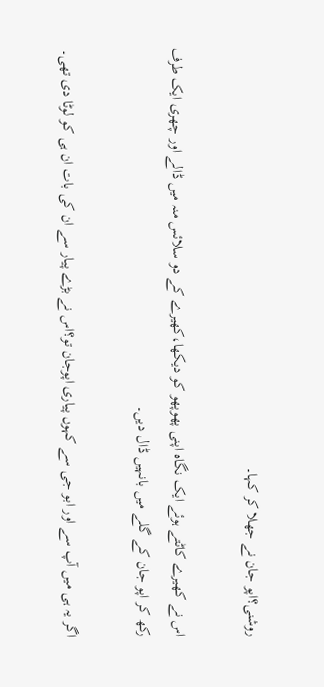روشنی؟اپو جان نے جھلا کر کہا۔

اس نے کھیرے کاٹتے ہوئے ایک نگاہ اپنی پھوپھو کو دیکھا،کھیرے کے دو سلائس منہ میں ڈالے اور چھری ایک طرف رکھ کر اپو جان کے گلے میں بانہیں ڈال دیں۔

اگر یہ ہی میں آپ سے اور ابو جی سے کہوں پیاری اپوجان تو؟اس نے بڑے پیار سے ان کی بات ان ہی کو لوٹا دی تھی۔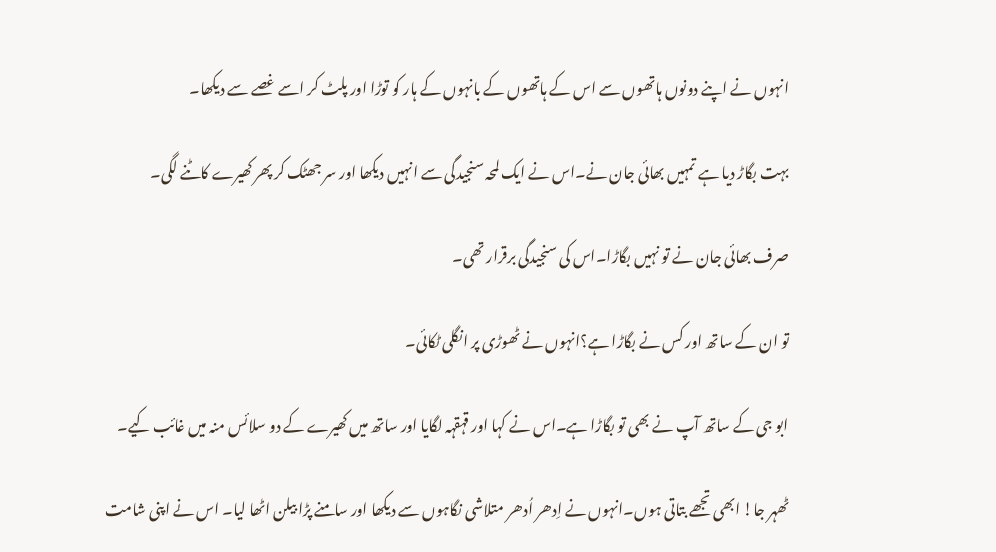انہوں نے اپنے دونوں ہاتھوں سے اس کے ہاتھوں کے بانہوں کے ہار کو توڑا اور پلٹ کر اسے غصے سے دیکھا۔

بہت بگاڑ دیا ہے تمہیں بھائی جان نے۔اس نے ایک لمحہ سنجیدگی سے انہیں دیکھا اور سر جھٹک کر پھر کھیرے کاٹنے لگی۔

صرف بھائی جان نے تو نہیں بگاڑا۔اس کی سنجیدگی برقرار تھی۔

تو ان کے ساتھ اور کس نے بگاڑا ہے؟انہوں نے ٹھوڑی پر انگلی ٹکائی۔

ابو جی کے ساتھ آپ نے بھی تو بگاڑا ہے۔اس نے کہا اور قہقہہ لگایا اور ساتھ میں کھیرے کے دو سلائس منہ میں غائب کیے۔

ٹھہر جا! ابھی تجھے بتاتی ہوں۔انہوں نے اِدھر اُدھر متلاشی نگاہوں سے دیکھا اور سامنے پڑا بیلن اٹھا لیا۔ اس نے اپنی شامت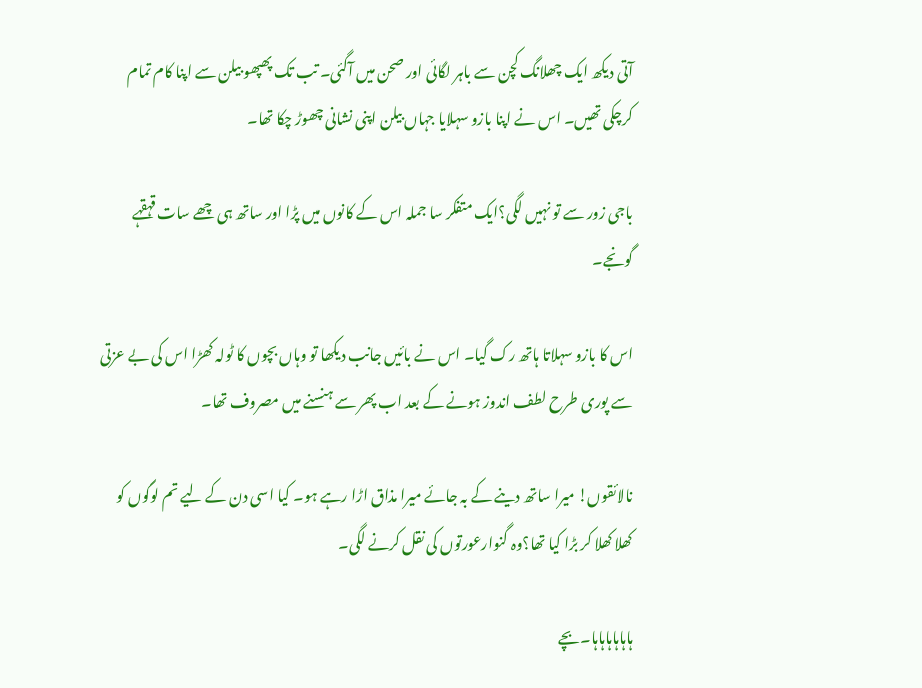آتی دیکھ ایک چھلانگ کچن سے باہر لگائی اور صحن میں آگئی۔ تب تک پھپھو بیلن سے اپنا کام تمام کرچکی تھیں۔ اس نے اپنا بازو سہلایا جہاں بیلن اپنی نشانی چھوڑ چکا تھا۔

باجی زور سے تو نہیں لگی؟ایک متفکر سا جملہ اس کے کانوں میں پڑا اور ساتھ ہی چھے سات قہقہے گونجے۔

اس کا بازو سہلاتا ہاتھ رک گیا۔ اس نے بائیں جانب دیکھا تو وہاں بچوں کا ٹولہ کھڑا اس کی بے عزتی سے پوری طرح لطف اندوز ہونے کے بعد اب پھر سے ہنسنے میں مصروف تھا۔

نالائقوں! میرا ساتھ دینے کے بہ جائے میرا مذاق اڑا رہے ہو۔ کیا اسی دن کے لیے تم لوگوں کو کھلا کھلا کر بڑا کیا تھا؟وہ گنوارعورتوں کی نقل کرنے لگی۔

ہاہاہاہاہاہا۔بچے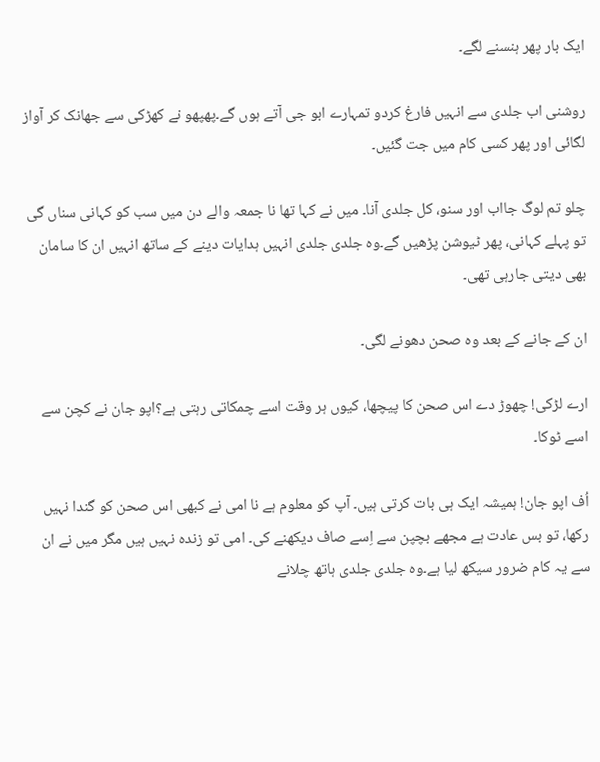ایک بار پھر ہنسنے لگے۔

روشنی اب جلدی سے انہیں فارغ کردو تمہارے ابو جی آتے ہوں گے۔پھپھو نے کھڑکی سے جھانک کر آواز لگائی اور پھر کسی کام میں جت گئیں۔

چلو تم لوگ جااب اور سنو، کل جلدی آنا۔ میں نے کہا تھا نا جمعہ والے دن میں سب کو کہانی سناں گی تو پہلے کہانی، پھر ٹیوشن پڑھیں گے۔وہ جلدی جلدی انہیں ہدایات دینے کے ساتھ انہیں ان کا سامان بھی دیتی جارہی تھی۔

ان کے جانے کے بعد وہ صحن دھونے لگی۔

ارے لڑکی! چھوڑ دے اس صحن کا پیچھا، کیوں ہر وقت اسے چمکاتی رہتی ہے؟اپو جان نے کچن سے اسے ٹوکا۔

اُف اپو جان! ہمیشہ ایک ہی بات کرتی ہیں۔ آپ کو معلوم ہے نا امی نے کبھی اس صحن کو گندا نہیں رکھا، تو بس عادت ہے مجھے بچپن سے اِسے صاف دیکھنے کی۔ امی تو زندہ نہیں ہیں مگر میں نے ان سے یہ کام ضرور سیکھ لیا ہے۔وہ جلدی جلدی ہاتھ چلانے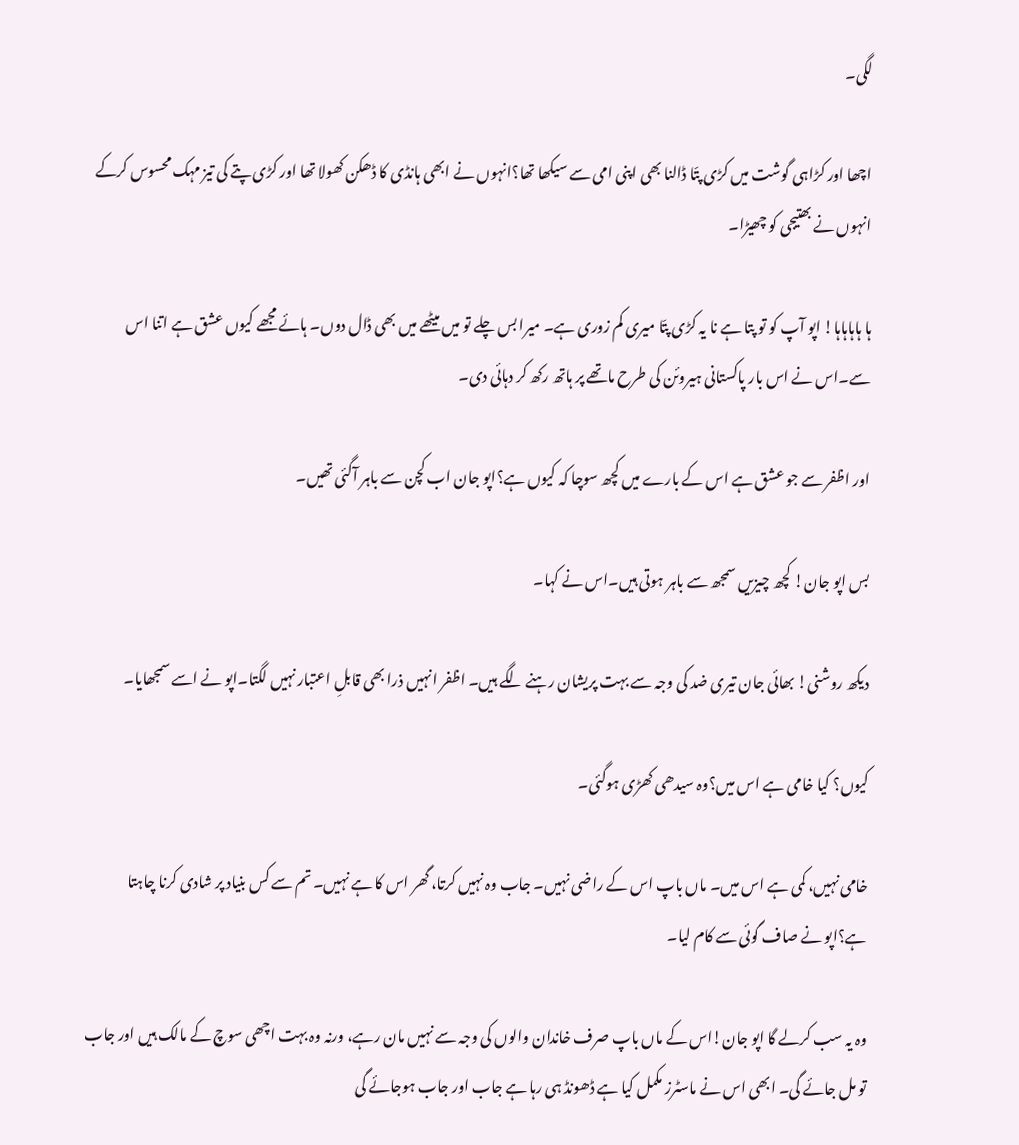لگی۔

اچھا اور کڑاہی گوشت میں کڑی پتّا ڈالنا بھی اپنی امی سے سیکھا تھا؟انہوں نے ابھی ہانڈی کا ڈھکن کھولا تھا اور کڑی پتے کی تیز مہک محسوس کرکے انہوں نے بھتیجی کو چھیڑا۔

ہا ہاہاہاہا! اپو آپ کو تو پتا ہے نا یہ کڑی پتّا میری کم زوری ہے۔ میرا بس چلے تو میں میٹھے میں بھی ڈال دوں۔ ہائے مجھے کیوں عشق ہے اتنا اس سے۔اس نے اس بار پاکستانی ہیروئن کی طرح ماتھے پر ہاتھ رکھ کر دہائی دی۔

اور اظفر سے جو عشق ہے اس کے بارے میں کچھ سوچا کہ کیوں ہے؟اپو جان اب کچن سے باہر آگئی تھیں۔

بس اپو جان! کچھ چیزیں سمجھ سے باہر ہوتی ہیں۔اس نے کہا۔

دیکھ روشنی! بھائی جان تیری ضد کی وجہ سے بہت پریشان رہنے لگے ہیں۔ اظفر انہیں ذرا بھی قابلِ اعتبار نہیں لگتا۔اپو نے اسے سمجھایا۔

کیوں؟ کیا خامی ہے اس میں؟وہ سیدھی کھڑی ہوگئی۔

خامی نہیں، کمی ہے اس میں۔ ماں باپ اس کے راضی نہیں۔ جاب وہ نہیں کرتا، گھر اس کا ہے نہیں۔ تم سے کس بنیاد پر شادی کرنا چاہتا ہے؟اپو نے صاف گوئی سے کام لیا۔

وہ یہ سب کرلے گا اپو جان!اس کے ماں باپ صرف خاندان والوں کی وجہ سے نہیں مان رہے، ورنہ وہ بہت اچھی سوچ کے مالک ہیں اور جاب تو مل جائے گی۔ ابھی اس نے ماسٹرز مکمل کیا ہے ڈھونڈ ہی رہا ہے جاب اور جاب ہوجائے گی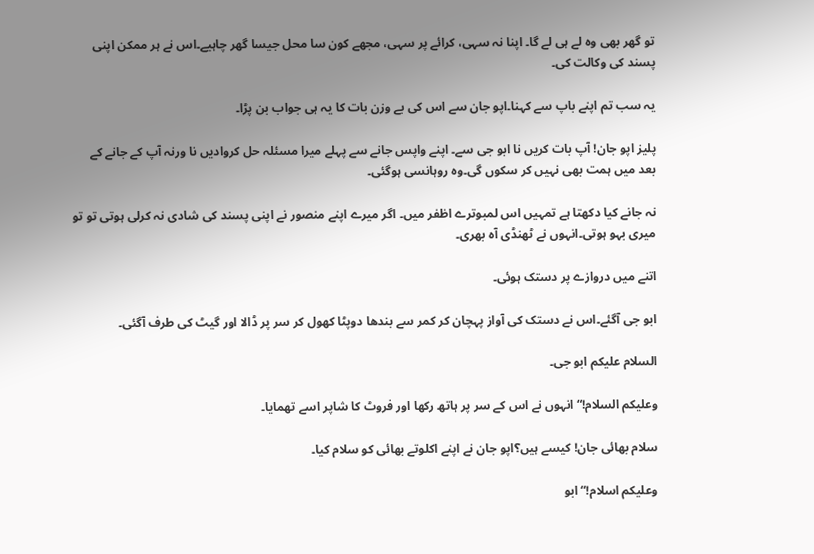تو گھر بھی وہ لے ہی لے گا۔ اپنا نہ سہی، کرائے پر سہی، مجھے کون سا محل جیسا گھر چاہیے۔اس نے ہر ممکن اپنی پسند کی وکالت کی۔

یہ سب تم اپنے باپ سے کہنا۔اپو جان سے اس کی بے وزن بات کا یہ ہی جواب بن پڑا۔

پلیز اپو جان! آپ بات کریں نا ابو جی سے۔ اپنے واپس جانے سے پہلے میرا مسئلہ حل کروادیں نا ورنہ آپ کے جانے کے بعد میں ہمت بھی نہیں کر سکوں گی۔وہ روہانسی ہوگئی۔

نہ جانے کیا دکھتا ہے تمہیں اس لمبوترے اظفر میں۔ اگر میرے اپنے منصور نے اپنی پسند کی شادی نہ کرلی ہوتی تو تو میری بہو ہوتی۔انہوں نے ٹھنڈی آہ بھری۔

اتنے میں دروازے پر دستک ہوئی۔

ابو جی آگئے۔اس نے دستک کی آواز پہچان کر کمر سے بندھا دوپٹا کھول کر سر پر ڈالا اور گیٹ کی طرف آگئی۔

السلام علیکم ابو جی۔

وعلیکم السلام!“ انہوں نے اس کے سر پر ہاتھ رکھا اور فروٹ کا شاپر اسے تھمایا۔

سلام بھائی جان! کیسے ہیں؟اپو جان نے اپنے اکلوتے بھائی کو سلام کیا۔

وعلیکم اسلام!“ ابو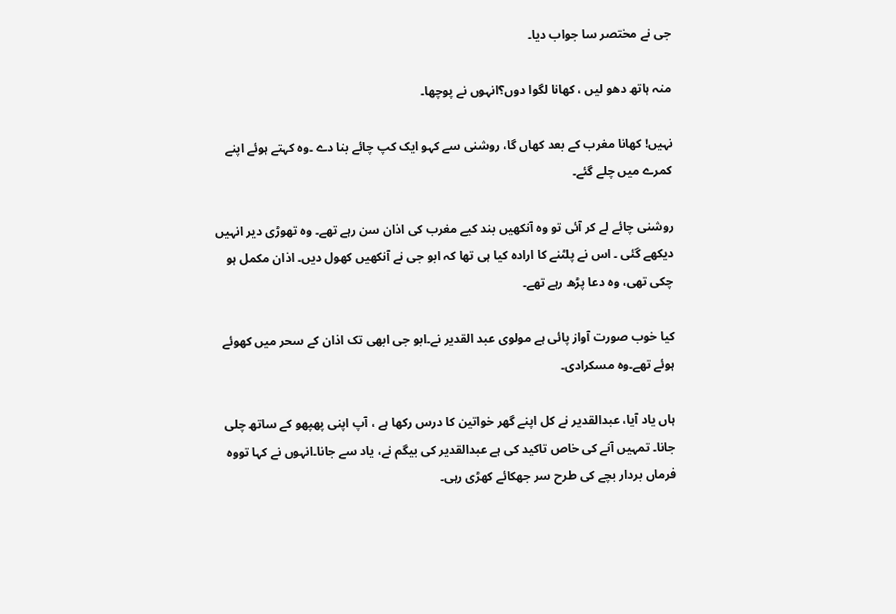جی نے مختصر سا جواب دیا۔

منہ ہاتھ دھو لیں ، کھانا لگوا دوں؟انہوں نے پوچھا۔

نہیں! کھانا مغرب کے بعد کھاں گا، روشنی سے کہو ایک کپ چائے بنا دے ۔وہ کہتے ہوئے اپنے کمرے میں چلے گئے۔

روشنی چائے لے کر آئی تو وہ آنکھیں بند کیے مغرب کی اذان سن رہے تھے۔ وہ تھوڑی دیر انہیں دیکھے گئی ۔ اس نے پلٹنے کا ارادہ کیا ہی تھا کہ ابو جی نے آنکھیں کھول دیں۔ اذان مکمل ہو چکی تھی، وہ دعا پڑھ رہے تھے۔

کیا خوب صورت آواز پائی ہے مولوی عبد القدیر نے۔ابو جی ابھی تک اذان کے سحر میں کھوئے ہوئے تھے۔وہ مسکرادی۔

ہاں یاد آیا، عبدالقدیر نے کل اپنے گھر خواتین کا درس رکھا ہے ، آپ اپنی پھپھو کے ساتھ چلی جانا۔ تمہیں آنے کی خاص تاکید کی ہے عبدالقدیر کی بیگم نے، یاد سے جانا۔انہوں نے کہا تووہ فرماں بردار بچے کی طرح سر جھکائے کھڑی رہی۔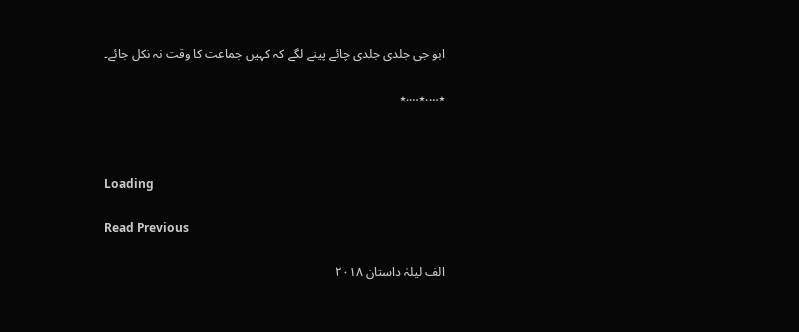ابو جی جلدی جلدی چائے پینے لگے کہ کہیں جماعت کا وقت نہ نکل جائے۔

٭….٭….٭



Loading

Read Previous

الف لیلہٰ داستان ۲۰۱۸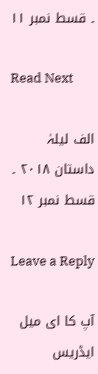۔ قسط نمبر ۱۱

Read Next

الف لیلہٰ داستان ۲۰۱۸ ۔ قسط نمبر ۱۲

Leave a Reply

آپ کا ای میل ایڈریس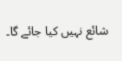شائع نہیں کیا جائے گا۔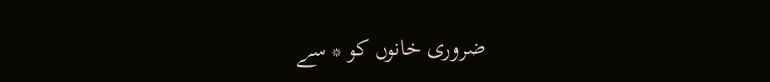ضروری خانوں کو * سے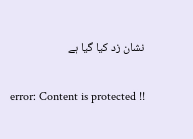نشان زد کیا گیا ہے

error: Content is protected !!